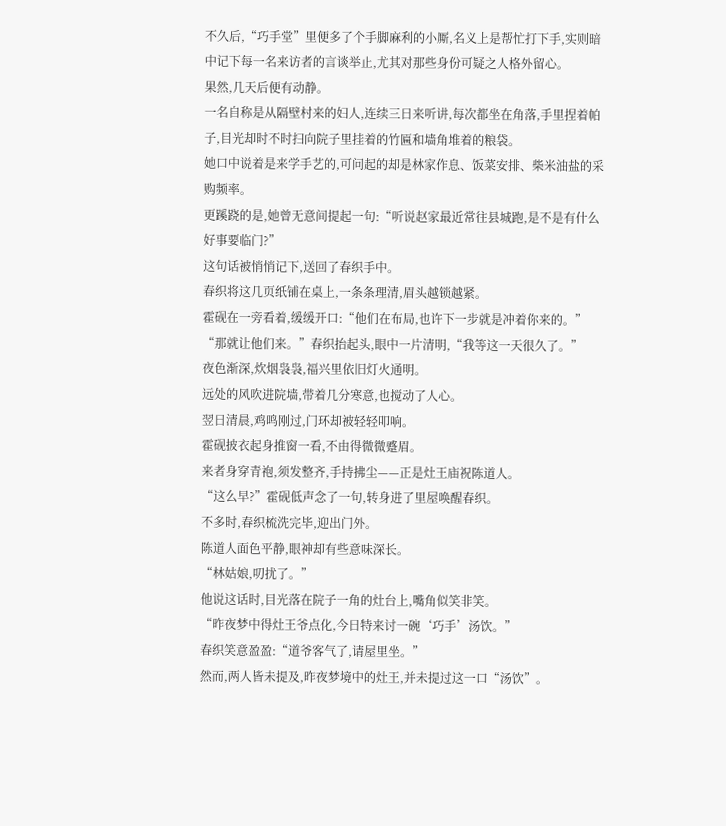不久后,“巧手堂”里便多了个手脚麻利的小厮,名义上是帮忙打下手,实则暗中记下每一名来访者的言谈举止,尤其对那些身份可疑之人格外留心。
果然,几天后便有动静。
一名自称是从隔壁村来的妇人,连续三日来听讲,每次都坐在角落,手里捏着帕子,目光却时不时扫向院子里挂着的竹匾和墙角堆着的粮袋。
她口中说着是来学手艺的,可问起的却是林家作息、饭菜安排、柴米油盐的采购频率。
更蹊跷的是,她曾无意间提起一句:“听说赵家最近常往县城跑,是不是有什么好事要临门?”
这句话被悄悄记下,送回了春织手中。
春织将这几页纸铺在桌上,一条条理清,眉头越锁越紧。
霍砚在一旁看着,缓缓开口:“他们在布局,也许下一步就是冲着你来的。”
“那就让他们来。”春织抬起头,眼中一片清明,“我等这一天很久了。”
夜色渐深,炊烟袅袅,福兴里依旧灯火通明。
远处的风吹进院墙,带着几分寒意,也搅动了人心。
翌日清晨,鸡鸣刚过,门环却被轻轻叩响。
霍砚披衣起身推窗一看,不由得微微蹙眉。
来者身穿青袍,须发整齐,手持拂尘——正是灶王庙祝陈道人。
“这么早?”霍砚低声念了一句,转身进了里屋唤醒春织。
不多时,春织梳洗完毕,迎出门外。
陈道人面色平静,眼神却有些意味深长。
“林姑娘,叨扰了。”
他说这话时,目光落在院子一角的灶台上,嘴角似笑非笑。
“昨夜梦中得灶王爷点化,今日特来讨一碗‘巧手’汤饮。”
春织笑意盈盈:“道爷客气了,请屋里坐。”
然而,两人皆未提及,昨夜梦境中的灶王,并未提过这一口“汤饮”。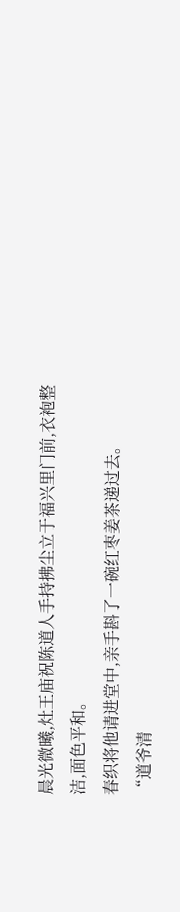晨光微曦,灶王庙祝陈道人手持拂尘立于福兴里门前,衣袍整洁,面色平和。
春织将他请进堂中,亲手斟了一碗红枣姜茶递过去。
“道爷清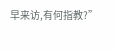早来访,有何指教?”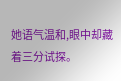她语气温和,眼中却藏着三分试探。